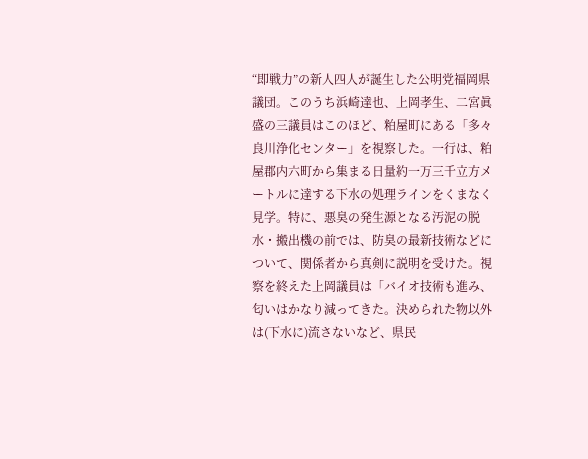“即戦力”の新人四人が誕生した公明党福岡県議団。このうち浜崎達也、上岡孝生、二宮眞盛の三議員はこのほど、粕屋町にある「多々良川浄化センター」を視察した。一行は、粕屋郡内六町から集まる日量約一万三千立方メートルに達する下水の処理ラインをくまなく見学。特に、悪臭の発生源となる汚泥の脱水・搬出機の前では、防臭の最新技術などについて、関係者から真剣に説明を受けた。視察を終えた上岡議員は「バイオ技術も進み、匂いはかなり減ってきた。決められた物以外は(下水に)流さないなど、県民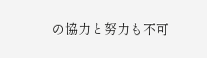の協力と努力も不可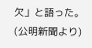欠」と語った。
(公明新聞より)